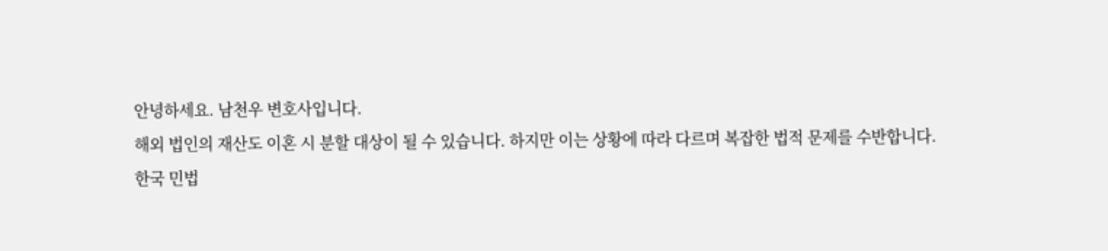안녕하세요. 남천우 변호사입니다.
해외 법인의 재산도 이혼 시 분할 대상이 될 수 있습니다. 하지만 이는 상황에 따라 다르며 복잡한 법적 문제를 수반합니다.
한국 민법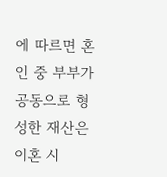에 따르면 혼인 중 부부가 공동으로 형성한 재산은 이혼 시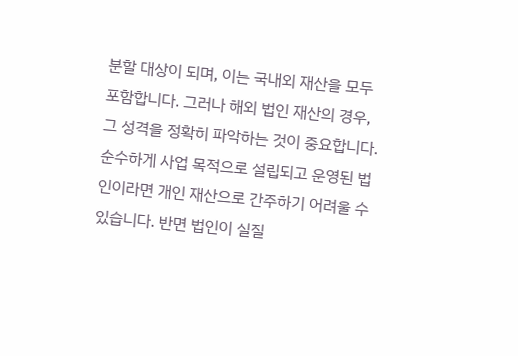분할 대상이 되며, 이는 국내외 재산을 모두 포함합니다. 그러나 해외 법인 재산의 경우, 그 성격을 정확히 파악하는 것이 중요합니다. 순수하게 사업 목적으로 설립되고 운영된 법인이라면 개인 재산으로 간주하기 어려울 수 있습니다. 반면 법인이 실질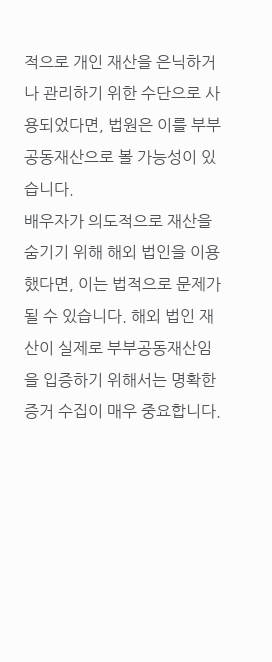적으로 개인 재산을 은닉하거나 관리하기 위한 수단으로 사용되었다면, 법원은 이를 부부공동재산으로 볼 가능성이 있습니다.
배우자가 의도적으로 재산을 숨기기 위해 해외 법인을 이용했다면, 이는 법적으로 문제가 될 수 있습니다. 해외 법인 재산이 실제로 부부공동재산임을 입증하기 위해서는 명확한 증거 수집이 매우 중요합니다.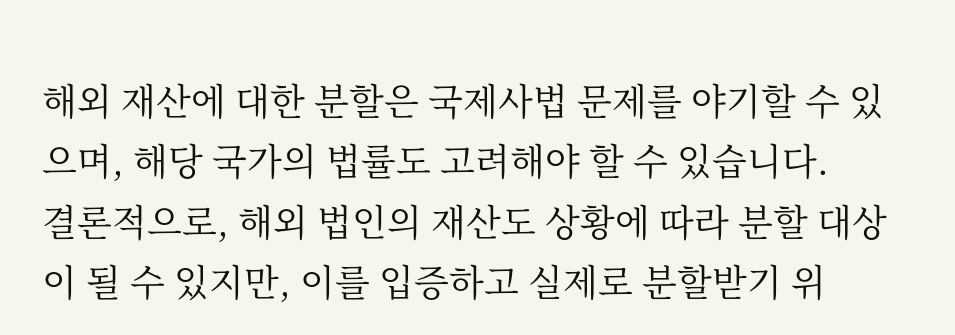해외 재산에 대한 분할은 국제사법 문제를 야기할 수 있으며, 해당 국가의 법률도 고려해야 할 수 있습니다.
결론적으로, 해외 법인의 재산도 상황에 따라 분할 대상이 될 수 있지만, 이를 입증하고 실제로 분할받기 위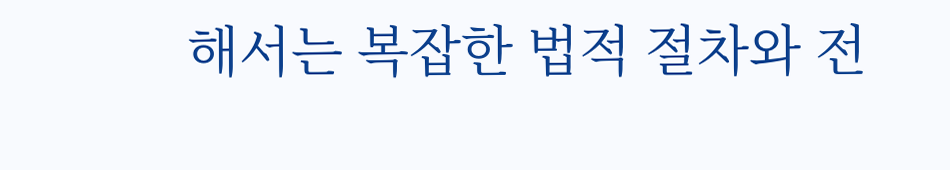해서는 복잡한 법적 절차와 전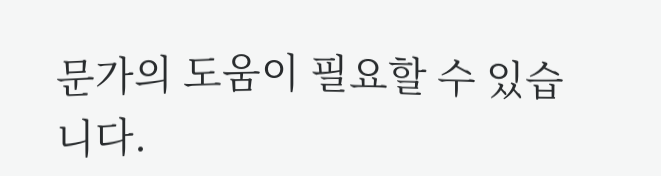문가의 도움이 필요할 수 있습니다.